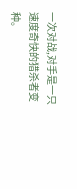一次对战,对手是一只速度奇快的猎杀者变种。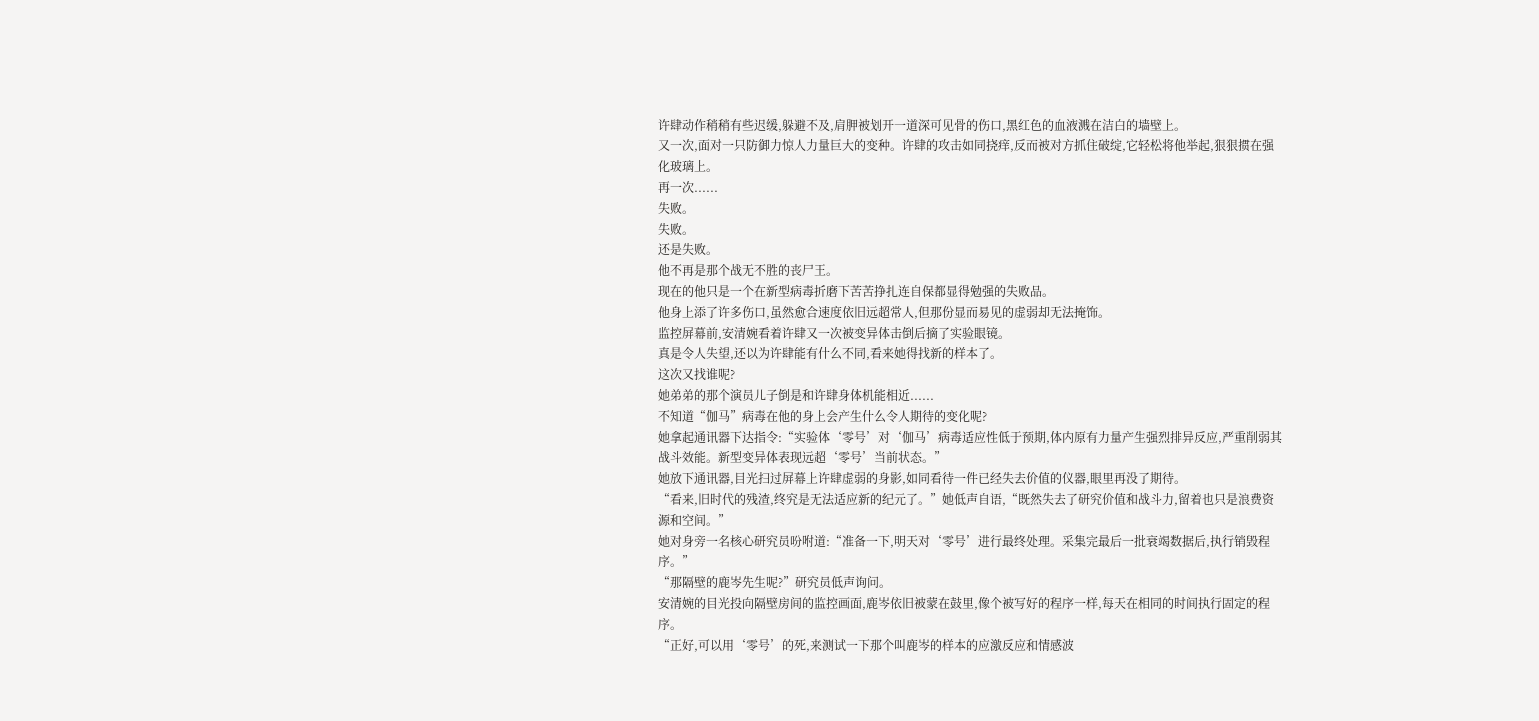许肆动作稍稍有些迟缓,躲避不及,肩胛被划开一道深可见骨的伤口,黑红色的血液溅在洁白的墙壁上。
又一次,面对一只防御力惊人力量巨大的变种。许肆的攻击如同挠痒,反而被对方抓住破绽,它轻松将他举起,狠狠掼在强化玻璃上。
再一次......
失败。
失败。
还是失败。
他不再是那个战无不胜的丧尸王。
现在的他只是一个在新型病毒折磨下苦苦挣扎连自保都显得勉强的失败品。
他身上添了许多伤口,虽然愈合速度依旧远超常人,但那份显而易见的虚弱却无法掩饰。
监控屏幕前,安清婉看着许肆又一次被变异体击倒后摘了实验眼镜。
真是令人失望,还以为许肆能有什么不同,看来她得找新的样本了。
这次又找谁呢?
她弟弟的那个演员儿子倒是和许肆身体机能相近......
不知道“伽马”病毒在他的身上会产生什么令人期待的变化呢?
她拿起通讯器下达指令:“实验体‘零号’对‘伽马’病毒适应性低于预期,体内原有力量产生强烈排异反应,严重削弱其战斗效能。新型变异体表现远超‘零号’当前状态。”
她放下通讯器,目光扫过屏幕上许肆虚弱的身影,如同看待一件已经失去价值的仪器,眼里再没了期待。
“看来,旧时代的残渣,终究是无法适应新的纪元了。”她低声自语,“既然失去了研究价值和战斗力,留着也只是浪费资源和空间。”
她对身旁一名核心研究员吩咐道:“准备一下,明天对‘零号’进行最终处理。采集完最后一批衰竭数据后,执行销毁程序。”
“那隔壁的鹿岑先生呢?”研究员低声询问。
安清婉的目光投向隔壁房间的监控画面,鹿岑依旧被蒙在鼓里,像个被写好的程序一样,每天在相同的时间执行固定的程序。
“正好,可以用‘零号’的死,来测试一下那个叫鹿岑的样本的应激反应和情感波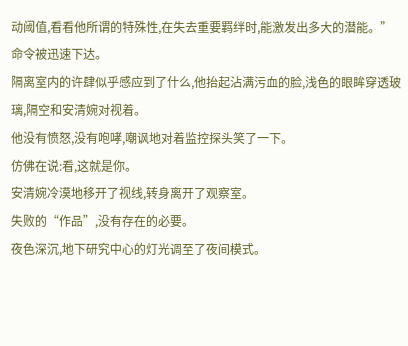动阈值,看看他所谓的特殊性,在失去重要羁绊时,能激发出多大的潜能。”
命令被迅速下达。
隔离室内的许肆似乎感应到了什么,他抬起沾满污血的脸,浅色的眼眸穿透玻璃,隔空和安清婉对视着。
他没有愤怒,没有咆哮,嘲讽地对着监控探头笑了一下。
仿佛在说:看,这就是你。
安清婉冷漠地移开了视线,转身离开了观察室。
失败的“作品”,没有存在的必要。
夜色深沉,地下研究中心的灯光调至了夜间模式。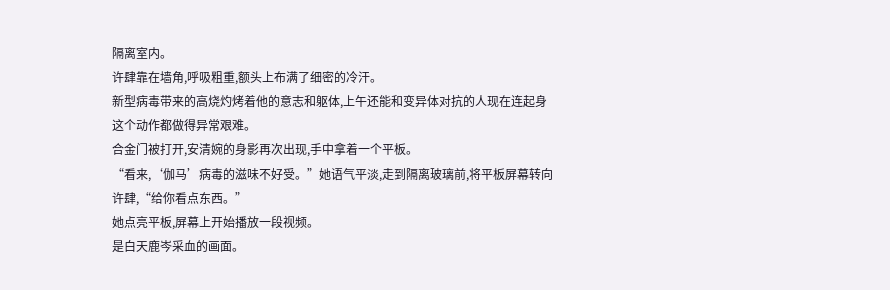隔离室内。
许肆靠在墙角,呼吸粗重,额头上布满了细密的冷汗。
新型病毒带来的高烧灼烤着他的意志和躯体,上午还能和变异体对抗的人现在连起身这个动作都做得异常艰难。
合金门被打开,安清婉的身影再次出现,手中拿着一个平板。
“看来,‘伽马’病毒的滋味不好受。”她语气平淡,走到隔离玻璃前,将平板屏幕转向许肆,“给你看点东西。”
她点亮平板,屏幕上开始播放一段视频。
是白天鹿岑采血的画面。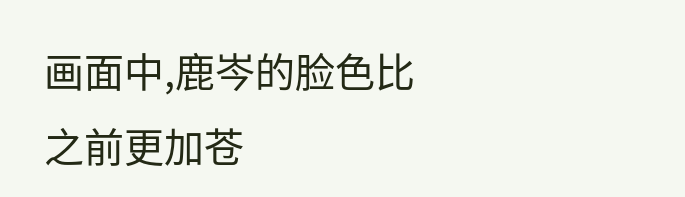画面中,鹿岑的脸色比之前更加苍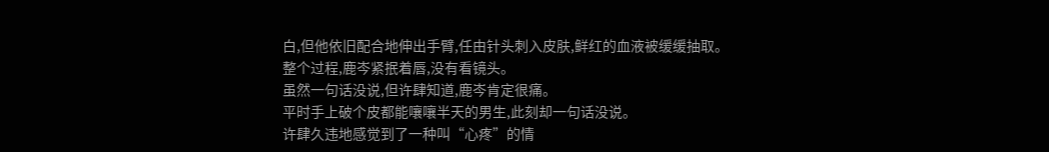白,但他依旧配合地伸出手臂,任由针头刺入皮肤,鲜红的血液被缓缓抽取。
整个过程,鹿岑紧抿着唇,没有看镜头。
虽然一句话没说,但许肆知道,鹿岑肯定很痛。
平时手上破个皮都能嚷嚷半天的男生,此刻却一句话没说。
许肆久违地感觉到了一种叫“心疼”的情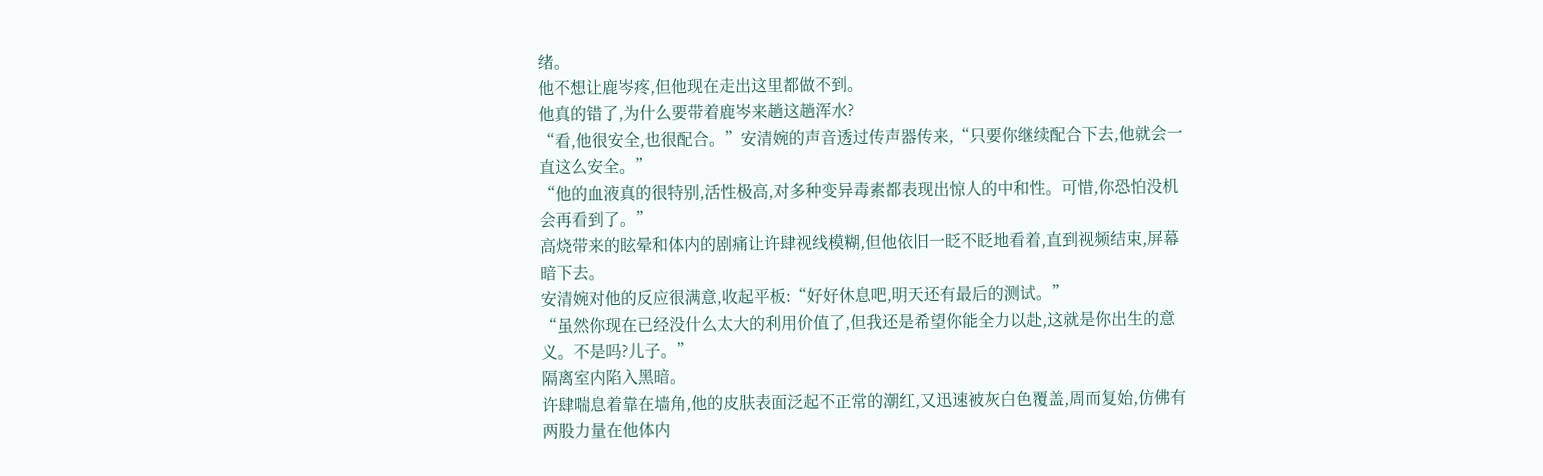绪。
他不想让鹿岑疼,但他现在走出这里都做不到。
他真的错了,为什么要带着鹿岑来趟这趟浑水?
“看,他很安全,也很配合。”安清婉的声音透过传声器传来,“只要你继续配合下去,他就会一直这么安全。”
“他的血液真的很特别,活性极高,对多种变异毒素都表现出惊人的中和性。可惜,你恐怕没机会再看到了。”
高烧带来的眩晕和体内的剧痛让许肆视线模糊,但他依旧一眨不眨地看着,直到视频结束,屏幕暗下去。
安清婉对他的反应很满意,收起平板:“好好休息吧,明天还有最后的测试。”
“虽然你现在已经没什么太大的利用价值了,但我还是希望你能全力以赴,这就是你出生的意义。不是吗?儿子。”
隔离室内陷入黑暗。
许肆喘息着靠在墙角,他的皮肤表面泛起不正常的潮红,又迅速被灰白色覆盖,周而复始,仿佛有两股力量在他体内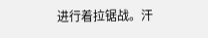进行着拉锯战。汗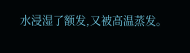水浸湿了额发,又被高温蒸发。